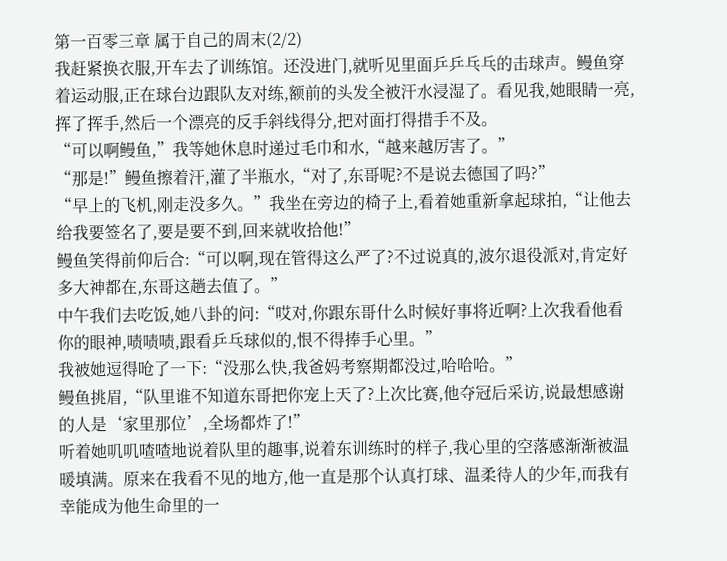第一百零三章 属于自己的周末(2/2)
我赶紧换衣服,开车去了训练馆。还没进门,就听见里面乒乒乓乓的击球声。鳗鱼穿着运动服,正在球台边跟队友对练,额前的头发全被汗水浸湿了。看见我,她眼睛一亮,挥了挥手,然后一个漂亮的反手斜线得分,把对面打得措手不及。
“可以啊鳗鱼,”我等她休息时递过毛巾和水,“越来越厉害了。”
“那是!”鳗鱼擦着汗,灌了半瓶水,“对了,东哥呢?不是说去德国了吗?”
“早上的飞机,刚走没多久。”我坐在旁边的椅子上,看着她重新拿起球拍,“让他去给我要签名了,要是要不到,回来就收拾他!”
鳗鱼笑得前仰后合:“可以啊,现在管得这么严了?不过说真的,波尔退役派对,肯定好多大神都在,东哥这趟去值了。”
中午我们去吃饭,她八卦的问:“哎对,你跟东哥什么时候好事将近啊?上次我看他看你的眼神,啧啧啧,跟看乒乓球似的,恨不得捧手心里。”
我被她逗得呛了一下:“没那么快,我爸妈考察期都没过,哈哈哈。”
鳗鱼挑眉,“队里谁不知道东哥把你宠上天了?上次比赛,他夺冠后采访,说最想感谢的人是‘家里那位’,全场都炸了!”
听着她叽叽喳喳地说着队里的趣事,说着东训练时的样子,我心里的空落感渐渐被温暖填满。原来在我看不见的地方,他一直是那个认真打球、温柔待人的少年,而我有幸能成为他生命里的一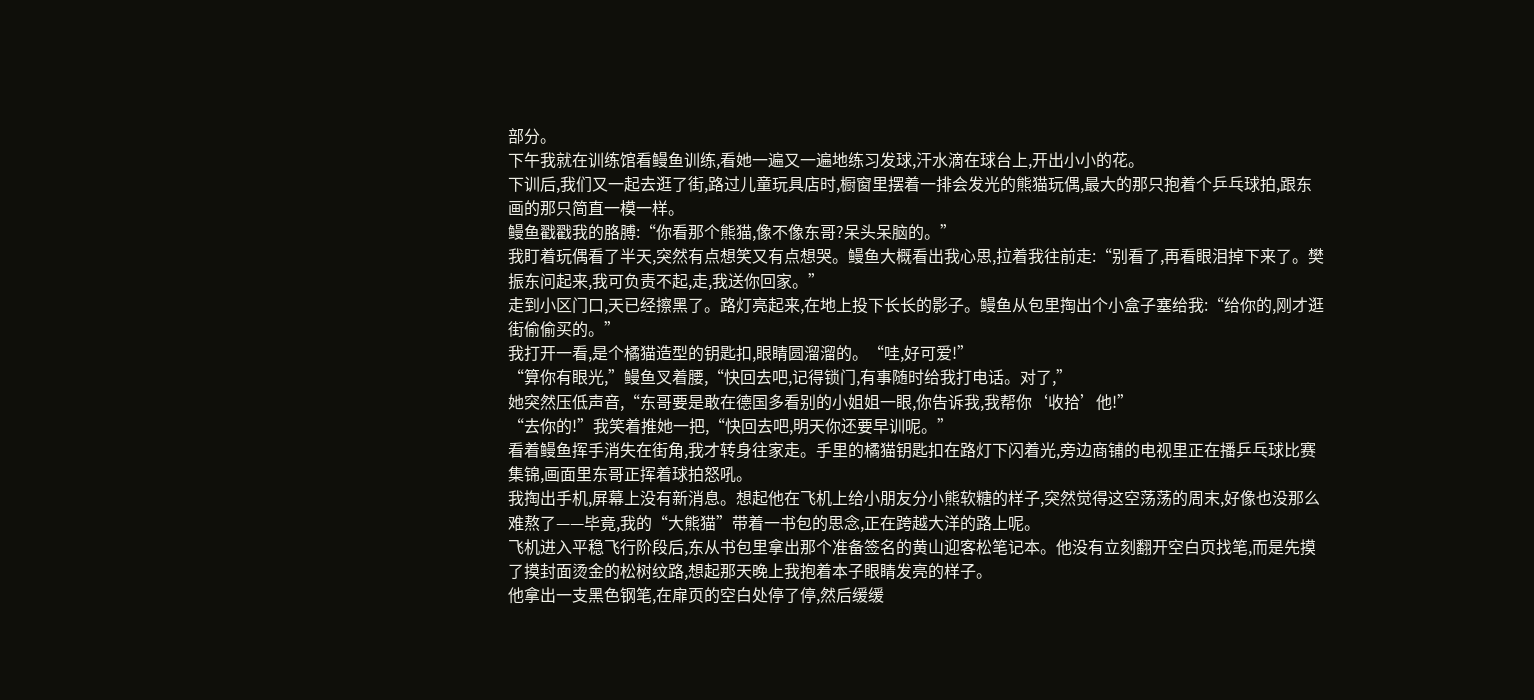部分。
下午我就在训练馆看鳗鱼训练,看她一遍又一遍地练习发球,汗水滴在球台上,开出小小的花。
下训后,我们又一起去逛了街,路过儿童玩具店时,橱窗里摆着一排会发光的熊猫玩偶,最大的那只抱着个乒乓球拍,跟东画的那只简直一模一样。
鳗鱼戳戳我的胳膊:“你看那个熊猫,像不像东哥?呆头呆脑的。”
我盯着玩偶看了半天,突然有点想笑又有点想哭。鳗鱼大概看出我心思,拉着我往前走:“别看了,再看眼泪掉下来了。樊振东问起来,我可负责不起,走,我送你回家。”
走到小区门口,天已经擦黑了。路灯亮起来,在地上投下长长的影子。鳗鱼从包里掏出个小盒子塞给我:“给你的,刚才逛街偷偷买的。”
我打开一看,是个橘猫造型的钥匙扣,眼睛圆溜溜的。“哇,好可爱!”
“算你有眼光,”鳗鱼叉着腰,“快回去吧,记得锁门,有事随时给我打电话。对了,”
她突然压低声音,“东哥要是敢在德国多看别的小姐姐一眼,你告诉我,我帮你‘收拾’他!”
“去你的!”我笑着推她一把,“快回去吧,明天你还要早训呢。”
看着鳗鱼挥手消失在街角,我才转身往家走。手里的橘猫钥匙扣在路灯下闪着光,旁边商铺的电视里正在播乒乓球比赛集锦,画面里东哥正挥着球拍怒吼。
我掏出手机,屏幕上没有新消息。想起他在飞机上给小朋友分小熊软糖的样子,突然觉得这空荡荡的周末,好像也没那么难熬了——毕竟,我的“大熊猫”带着一书包的思念,正在跨越大洋的路上呢。
飞机进入平稳飞行阶段后,东从书包里拿出那个准备签名的黄山迎客松笔记本。他没有立刻翻开空白页找笔,而是先摸了摸封面烫金的松树纹路,想起那天晚上我抱着本子眼睛发亮的样子。
他拿出一支黑色钢笔,在扉页的空白处停了停,然后缓缓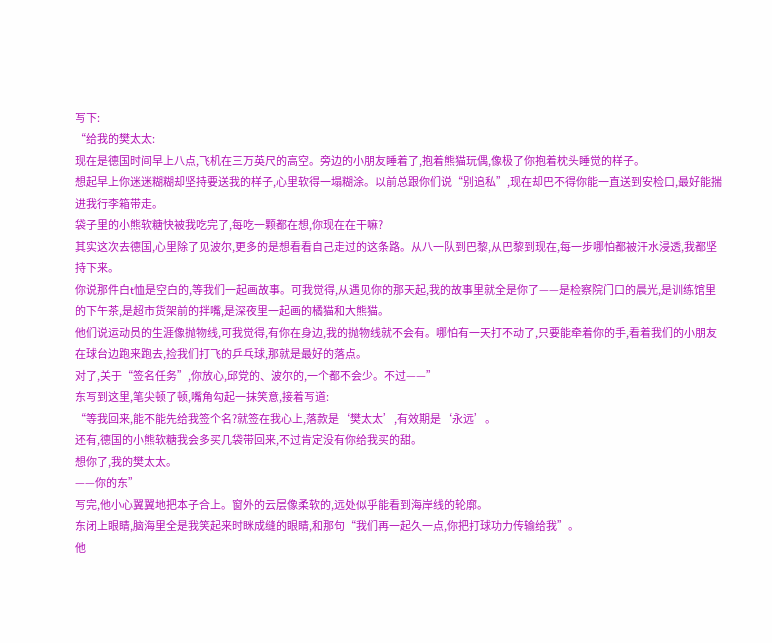写下:
“给我的樊太太:
现在是德国时间早上八点,飞机在三万英尺的高空。旁边的小朋友睡着了,抱着熊猫玩偶,像极了你抱着枕头睡觉的样子。
想起早上你迷迷糊糊却坚持要送我的样子,心里软得一塌糊涂。以前总跟你们说“别追私”,现在却巴不得你能一直送到安检口,最好能揣进我行李箱带走。
袋子里的小熊软糖快被我吃完了,每吃一颗都在想,你现在在干嘛?
其实这次去德国,心里除了见波尔,更多的是想看看自己走过的这条路。从八一队到巴黎,从巴黎到现在,每一步哪怕都被汗水浸透,我都坚持下来。
你说那件白t恤是空白的,等我们一起画故事。可我觉得,从遇见你的那天起,我的故事里就全是你了——是检察院门口的晨光,是训练馆里的下午茶,是超市货架前的拌嘴,是深夜里一起画的橘猫和大熊猫。
他们说运动员的生涯像抛物线,可我觉得,有你在身边,我的抛物线就不会有。哪怕有一天打不动了,只要能牵着你的手,看着我们的小朋友在球台边跑来跑去,捡我们打飞的乒乓球,那就是最好的落点。
对了,关于“签名任务”,你放心,邱党的、波尔的,一个都不会少。不过——”
东写到这里,笔尖顿了顿,嘴角勾起一抹笑意,接着写道:
“等我回来,能不能先给我签个名?就签在我心上,落款是‘樊太太’,有效期是‘永远’。
还有,德国的小熊软糖我会多买几袋带回来,不过肯定没有你给我买的甜。
想你了,我的樊太太。
——你的东”
写完,他小心翼翼地把本子合上。窗外的云层像柔软的,远处似乎能看到海岸线的轮廓。
东闭上眼睛,脑海里全是我笑起来时眯成缝的眼睛,和那句“我们再一起久一点,你把打球功力传输给我”。
他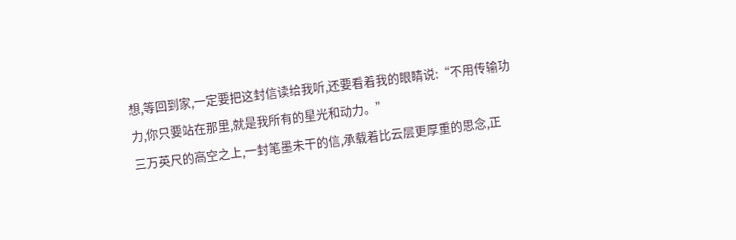想,等回到家,一定要把这封信读给我听,还要看着我的眼睛说:“不用传输功力,你只要站在那里,就是我所有的星光和动力。”
三万英尺的高空之上,一封笔墨未干的信,承载着比云层更厚重的思念,正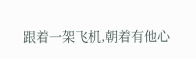跟着一架飞机,朝着有他心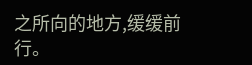之所向的地方,缓缓前行。